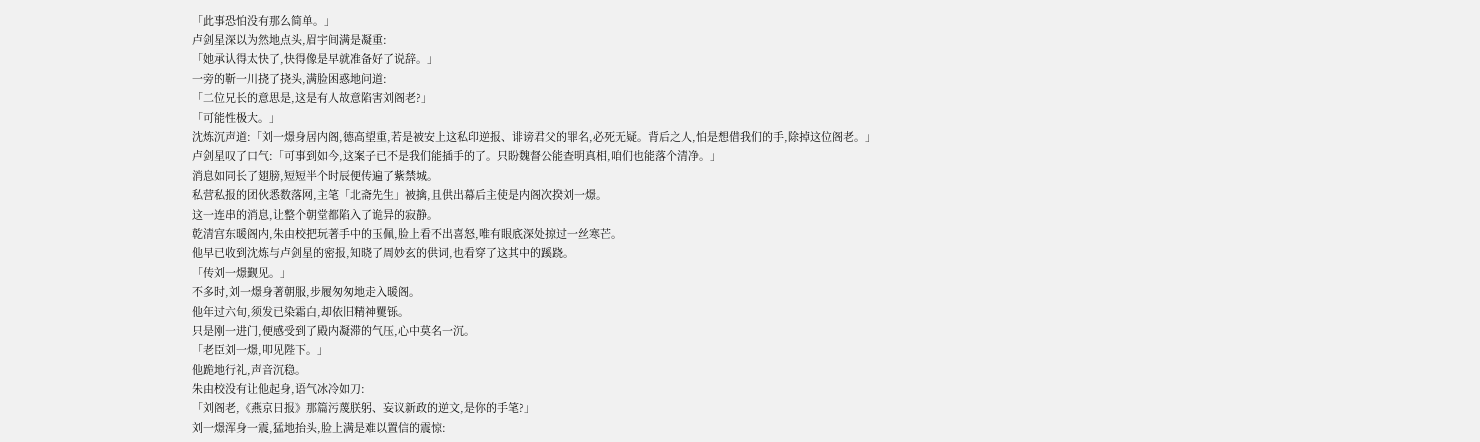「此事恐怕没有那么简单。」
卢剑星深以为然地点头,眉宇间满是凝重:
「她承认得太快了,快得像是早就准备好了说辞。」
一旁的靳一川挠了挠头,满脸困惑地问道:
「二位兄长的意思是,这是有人故意陷害刘阁老?」
「可能性极大。」
沈炼沉声道:「刘一燝身居内阁,德高望重,若是被安上这私印逆报、诽谤君父的罪名,必死无疑。背后之人,怕是想借我们的手,除掉这位阁老。」
卢剑星叹了口气:「可事到如今,这案子已不是我们能插手的了。只盼魏督公能查明真相,咱们也能落个清净。」
消息如同长了翅膀,短短半个时辰便传遍了紫禁城。
私营私报的团伙悉数落网,主笔「北斋先生」被擒,且供出幕后主使是内阁次揆刘一燝。
这一连串的消息,让整个朝堂都陷入了诡异的寂静。
乾清宫东暖阁内,朱由校把玩著手中的玉佩,脸上看不出喜怒,唯有眼底深处掠过一丝寒芒。
他早已收到沈炼与卢剑星的密报,知晓了周妙玄的供词,也看穿了这其中的蹊跷。
「传刘一燝觐见。」
不多时,刘一燝身著朝服,步履匆匆地走入暖阁。
他年过六旬,须发已染霜白,却依旧精神矍铄。
只是刚一进门,便感受到了殿内凝滞的气压,心中莫名一沉。
「老臣刘一燝,叩见陛下。」
他跪地行礼,声音沉稳。
朱由校没有让他起身,语气冰冷如刀:
「刘阁老,《燕京日报》那篇污蔑朕躬、妄议新政的逆文,是你的手笔?」
刘一燝浑身一震,猛地抬头,脸上满是难以置信的震惊: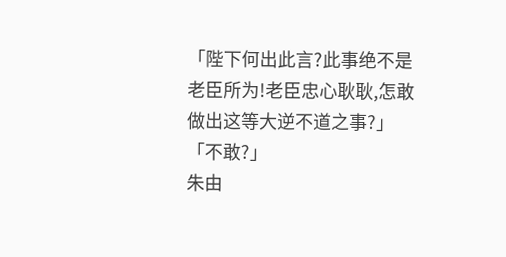「陛下何出此言?此事绝不是老臣所为!老臣忠心耿耿,怎敢做出这等大逆不道之事?」
「不敢?」
朱由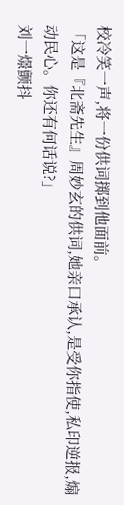校冷笑一声,将一份供词掷到他面前。
「这是『北斋先生』周妙玄的供词,她亲口承认,是受你指使,私印逆报,煽动民心。你还有何话说?」
刘一燝颤抖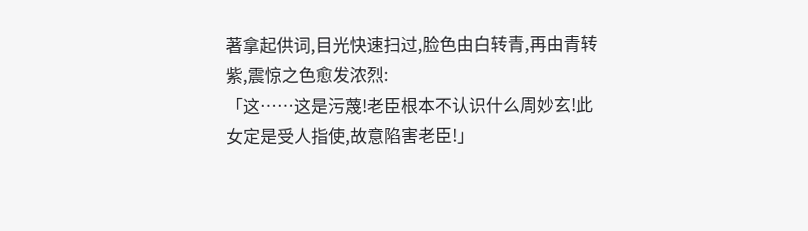著拿起供词,目光快速扫过,脸色由白转青,再由青转紫,震惊之色愈发浓烈:
「这……这是污蔑!老臣根本不认识什么周妙玄!此女定是受人指使,故意陷害老臣!」